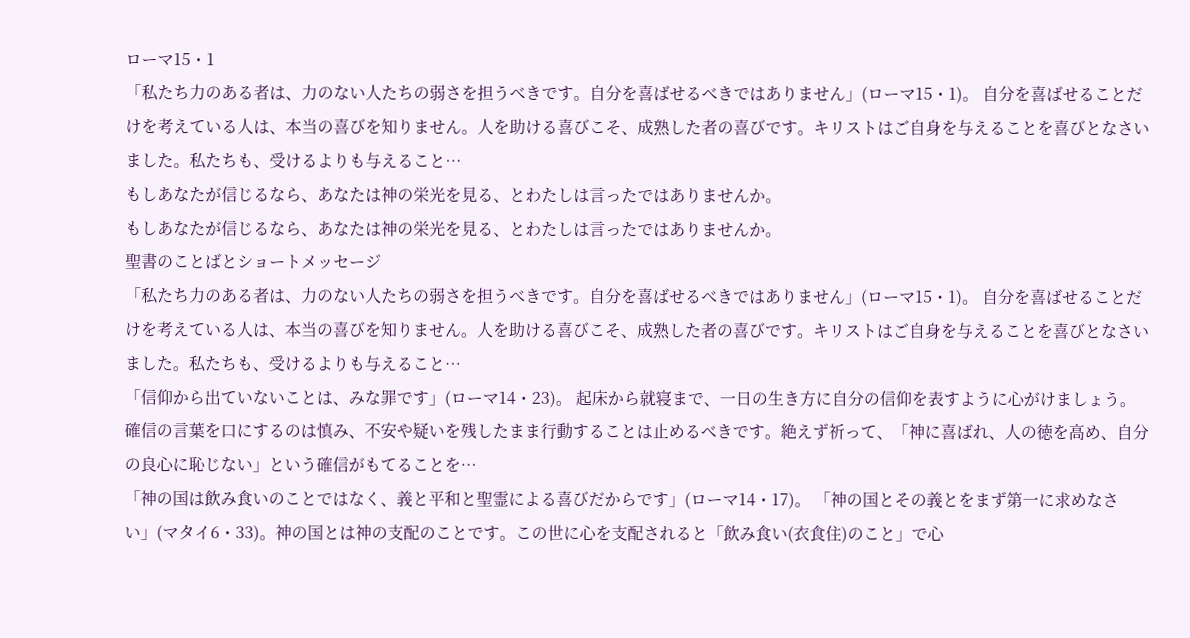ローマ15・1
「私たち力のある者は、力のない人たちの弱さを担うべきです。自分を喜ばせるべきではありません」(ローマ15・1)。 自分を喜ばせることだけを考えている人は、本当の喜びを知りません。人を助ける喜びこそ、成熟した者の喜びです。キリストはご自身を与えることを喜びとなさいました。私たちも、受けるよりも与えること…
もしあなたが信じるなら、あなたは神の栄光を見る、とわたしは言ったではありませんか。
もしあなたが信じるなら、あなたは神の栄光を見る、とわたしは言ったではありませんか。
聖書のことばとショートメッセージ
「私たち力のある者は、力のない人たちの弱さを担うべきです。自分を喜ばせるべきではありません」(ローマ15・1)。 自分を喜ばせることだけを考えている人は、本当の喜びを知りません。人を助ける喜びこそ、成熟した者の喜びです。キリストはご自身を与えることを喜びとなさいました。私たちも、受けるよりも与えること…
「信仰から出ていないことは、みな罪です」(ローマ14・23)。 起床から就寝まで、一日の生き方に自分の信仰を表すように心がけましょう。確信の言葉を口にするのは慎み、不安や疑いを残したまま行動することは止めるべきです。絶えず祈って、「神に喜ばれ、人の徳を高め、自分の良心に恥じない」という確信がもてることを…
「神の国は飲み食いのことではなく、義と平和と聖霊による喜びだからです」(ローマ14・17)。 「神の国とその義とをまず第一に求めなさい」(マタイ6・33)。神の国とは神の支配のことです。この世に心を支配されると「飲み食い(衣食住)のこと」で心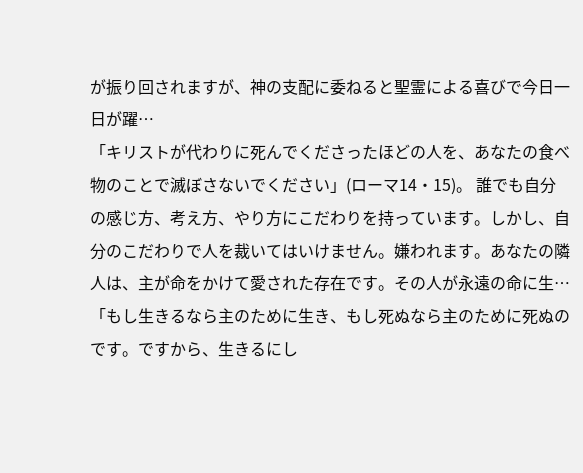が振り回されますが、神の支配に委ねると聖霊による喜びで今日一日が躍…
「キリストが代わりに死んでくださったほどの人を、あなたの食べ物のことで滅ぼさないでください」(ローマ14・15)。 誰でも自分の感じ方、考え方、やり方にこだわりを持っています。しかし、自分のこだわりで人を裁いてはいけません。嫌われます。あなたの隣人は、主が命をかけて愛された存在です。その人が永遠の命に生…
「もし生きるなら主のために生き、もし死ぬなら主のために死ぬのです。ですから、生きるにし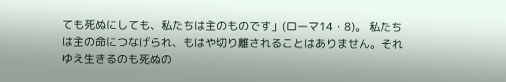ても死ぬにしても、私たちは主のものです」(ローマ14・8)。 私たちは主の命につなげられ、もはや切り離されることはありません。それゆえ生きるのも死ぬの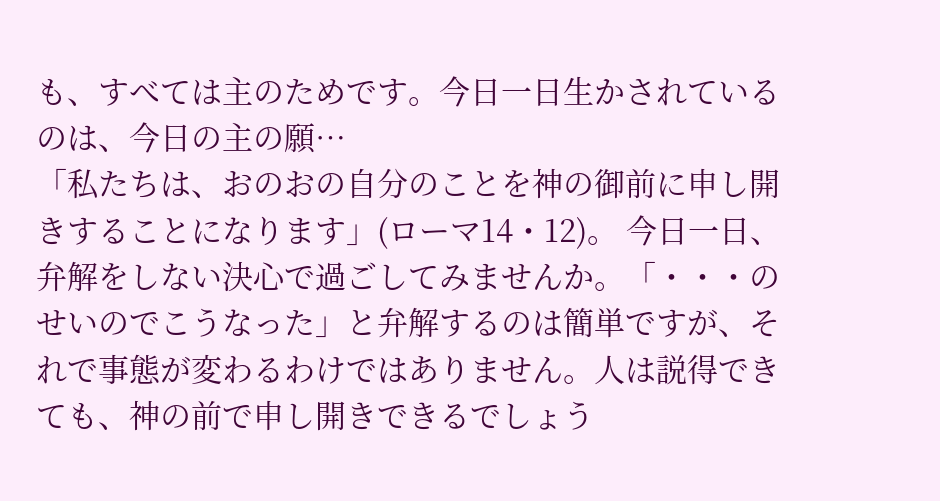も、すべては主のためです。今日一日生かされているのは、今日の主の願…
「私たちは、おのおの自分のことを神の御前に申し開きすることになります」(ローマ14・12)。 今日一日、弁解をしない決心で過ごしてみませんか。「・・・のせいのでこうなった」と弁解するのは簡単ですが、それで事態が変わるわけではありません。人は説得できても、神の前で申し開きできるでしょう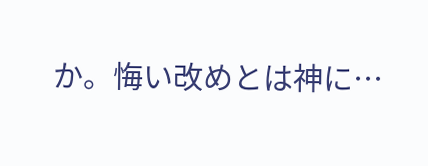か。悔い改めとは神に…